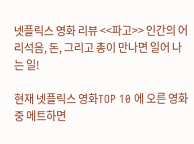넷플릭스 영화 리뷰 <<파고>> 인간의 어리석음, 돈, 그리고 총이 만나면 일어 나는 일!

현재 넷플릭스 영화TOP 10 에 오른 영화 중 메트하면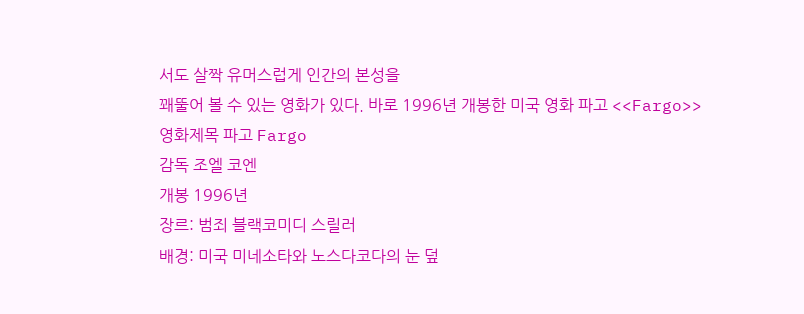서도 살짝 유머스럽게 인간의 본성을
꽤뚤어 볼 수 있는 영화가 있다. 바로 1996년 개봉한 미국 영화 파고 <<Fargo>>
영화제목 파고 Fargo
감독 조엘 코엔
개봉 1996년
장르: 범죄 블랙코미디 스릴러
배경: 미국 미네소타와 노스다코다의 눈 덮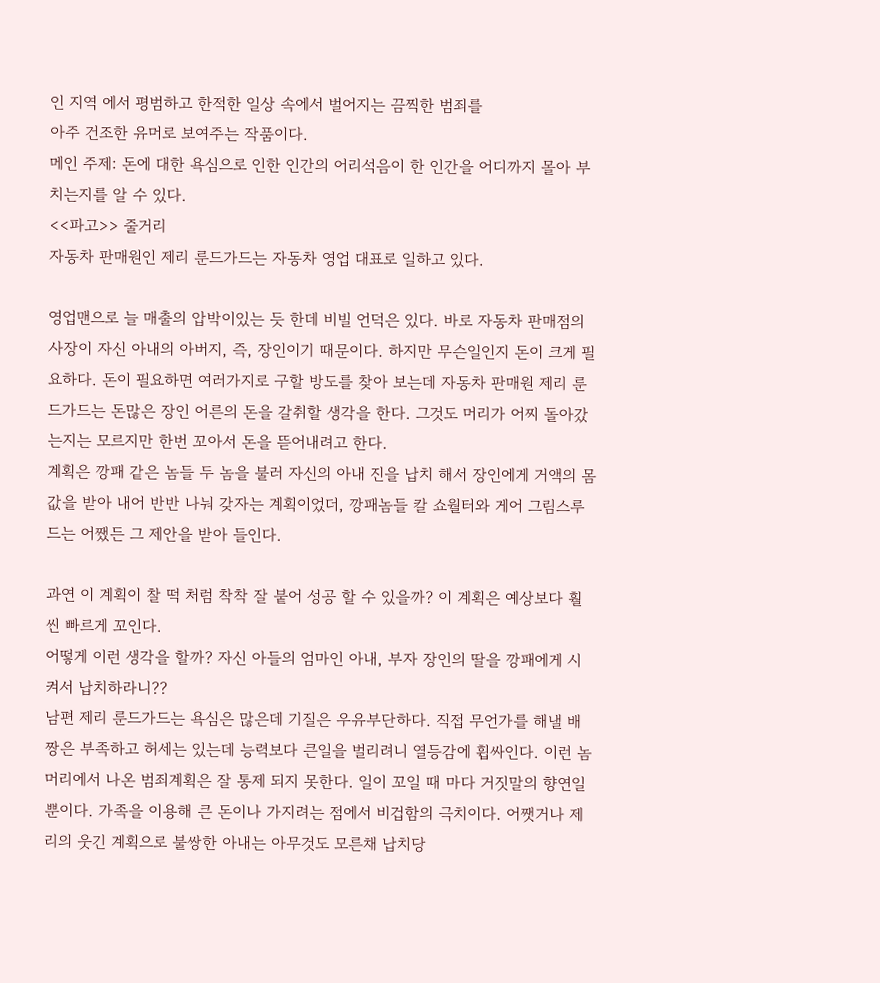인 지역 에서 평범하고 한적한 일상 속에서 벌어지는 끔찍한 범죄를
아주 건조한 유머로 보여주는 작품이다.
메인 주제: 돈에 대한 욕심으로 인한 인간의 어리석음이 한 인간을 어디까지 몰아 부치는지를 알 수 있다.
<<파고>> 줄거리
자동차 판매원인 제리 룬드가드는 자동차 영업 대표로 일하고 있다.

영업맨으로 늘 매출의 압박이있는 듯 한데 비빌 언덕은 있다. 바로 자동차 판매점의 사장이 자신 아내의 아버지, 즉, 장인이기 때문이다. 하지만 무슨일인지 돈이 크게 필요하다. 돈이 필요하면 여러가지로 구할 방도를 찾아 보는데 자동차 판매원 제리 룬드가드는 돈많은 장인 어른의 돈을 갈취할 생각을 한다. 그것도 머리가 어찌 돌아갔는지는 모르지만 한번 꼬아서 돈을 뜯어내려고 한다.
계획은 깡패 같은 놈들 두 놈을 불러 자신의 아내 진을 납치 해서 장인에게 거액의 몸값을 받아 내어 반반 나눠 갖자는 계획이었더, 깡패놈들 칼 쇼월터와 게어 그림스루드는 어쨌든 그 제안을 받아 들인다.

과연 이 계획이 찰 떡 처럼 착착 잘 붙어 성공 할 수 있을까? 이 계획은 예상보다 훨씬 빠르게 꼬인다.
어떻게 이런 생각을 할까? 자신 아들의 엄마인 아내, 부자 장인의 딸을 깡패에게 시켜서 납치하라니??
남편 제리 룬드가드는 욕심은 많은데 기질은 우유부단하다. 직접 무언가를 해낼 배짱은 부족하고 허세는 있는데 능력보다 큰일을 벌리려니 열등감에 휩싸인다. 이런 놈 머리에서 나온 범죄계획은 잘 통제 되지 못한다. 일이 꼬일 때 마다 거짓말의 향연일 뿐이다. 가족을 이용해 큰 돈이나 가지려는 점에서 비겁함의 극치이다. 어쨋거나 제리의 웃긴 계획으로 불쌍한 아내는 아무것도 모른채 납치당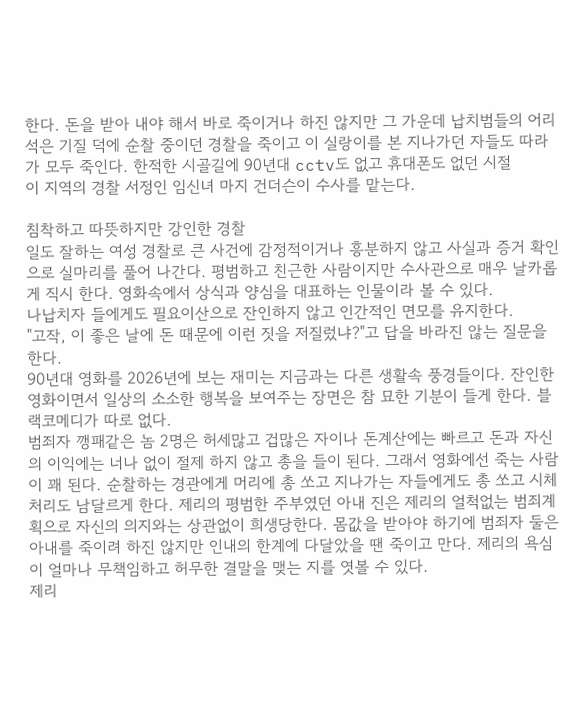한다. 돈을 받아 내야 해서 바로 죽이거나 하진 않지만 그 가운데 납치범들의 어리석은 기질 덕에 순찰 중이던 경찰을 죽이고 이 실랑이를 본 지나가던 자들도 따라가 모두 죽인다. 한적한 시골길에 90년대 cctv도 없고 휴대폰도 없던 시절
이 지역의 경찰 서정인 임신녀 마지 건더슨이 수사를 맡는다.

침착하고 따뜻하지만 강인한 경찰
일도 잘하는 여성 경찰로 큰 사건에 감정적이거나 흥분하지 않고 사실과 증거 확인으로 실마리를 풀어 나간다. 평범하고 친근한 사람이지만 수사관으로 매우 날카롭게 직시 한다. 영화속에서 상식과 양심을 대표하는 인물이라 볼 수 있다.
나납치자 들에게도 필요이산으로 잔인하지 않고 인간적인 면모를 유지한다.
"고작, 이 좋은 날에 돈 때문에 이런 짓을 저질렀냐?"고 답을 바라진 않는 질문을 한다.
90년대 영화를 2026년에 보는 재미는 지금과는 다른 생활속 풍경들이다. 잔인한 영화이면서 일상의 소소한 행복을 보여주는 장면은 참 묘한 기분이 들게 한다. 블랙코메디가 따로 없다.
범죄자 깽패같은 놈 2명은 허세많고 겁많은 자이나 돈계산에는 빠르고 돈과 자신의 이익에는 너나 없이 절제 하지 않고 총을 들이 된다. 그래서 영화에선 죽는 사람이 꽤 된다. 순찰하는 경관에게 머리에 총 쏘고 지나가는 자들에게도 총 쏘고 시체 처리도 남달르게 한다. 제리의 평범한 주부였던 아내 진은 제리의 얼척없는 범죄계획으로 자신의 의지와는 상관없이 희생당한다. 몸값을 받아야 하기에 범죄자 둘은 아내를 죽이려 하진 않지만 인내의 한계에 다달았을 땐 죽이고 만다. 제리의 욕심이 얼마나 무책임하고 허무한 결말을 맺는 지를 엿볼 수 있다.
제리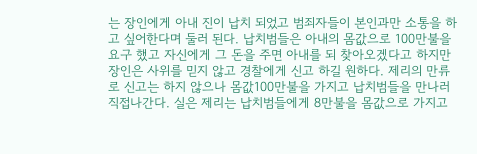는 장인에게 아내 진이 납치 되었고 범죄자들이 본인과만 소통을 하고 싶어한다며 둘러 된다. 납치범들은 아내의 몸값으로 100만불을 요구 했고 자신에게 그 돈을 주면 아내를 되 찾아오겠다고 하지만 장인은 사위를 믿지 않고 경찰에게 신고 하길 원하다. 제리의 만류로 신고는 하지 않으나 몸값100만불을 가지고 납치범들을 만나러 직접나간다. 실은 제리는 납치범들에게 8만불을 몸값으로 가지고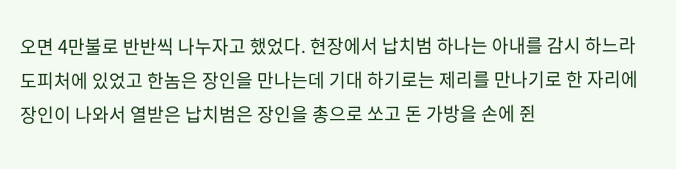오면 4만불로 반반씩 나누자고 했었다. 현장에서 납치범 하나는 아내를 감시 하느라 도피처에 있었고 한놈은 장인을 만나는데 기대 하기로는 제리를 만나기로 한 자리에 장인이 나와서 열받은 납치범은 장인을 총으로 쏘고 돈 가방을 손에 쥔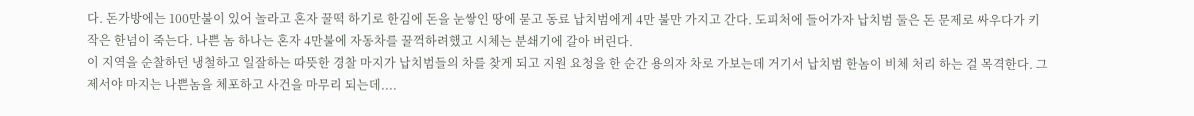다. 돈가방에는 100만불이 있어 놀라고 혼자 꿀떡 하기로 한김에 돈을 눈쌓인 땅에 묻고 동료 납치범에게 4만 불만 가지고 간다. 도피처에 들어가자 납치범 둘은 돈 문제로 싸우다가 키작은 한넘이 죽는다. 나쁜 놈 하나는 혼자 4만불에 자동차를 꿀꺽하려했고 시체는 분쇄기에 갈아 버린다.
이 지역을 순찰하던 냉철하고 일잘하는 따뜻한 경찰 마지가 납치범들의 차를 찾게 되고 지원 요청을 한 순간 용의자 차로 가보는데 거기서 납치범 한놈이 비체 처리 하는 걸 목격한다. 그제서야 마지는 나쁜놈을 체포하고 사건을 마무리 되는데....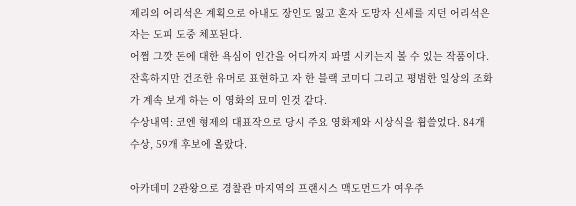제리의 어리석은 계획으로 아내도 장인도 잃고 혼자 도망자 신세를 지던 어리석은 자는 도피 도중 체포된다.
어쩜 그깟 돈에 대한 욕심이 인간을 어디까지 파멸 시키는지 볼 수 있는 작품이다. 잔혹하지만 건조한 유머로 표현하고 자 한 블랙 코미디 그리고 평범한 일상의 조화가 계속 보게 하는 이 영화의 묘미 인것 같다.
수상내역: 코엔 형제의 대표작으로 당시 주요 영화제와 시상식을 휩쓸었다. 84개 수상, 59개 후보에 올랐다.

아카데미 2관왕으로 경찰관 마지역의 프랜시스 맥도먼드가 여우주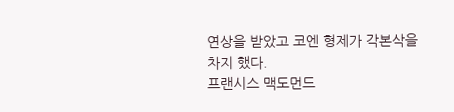연상을 받았고 코엔 형제가 각본삭을 차지 했다.
프랜시스 맥도먼드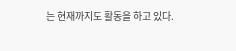는 현재까지도 활동을 하고 있다.